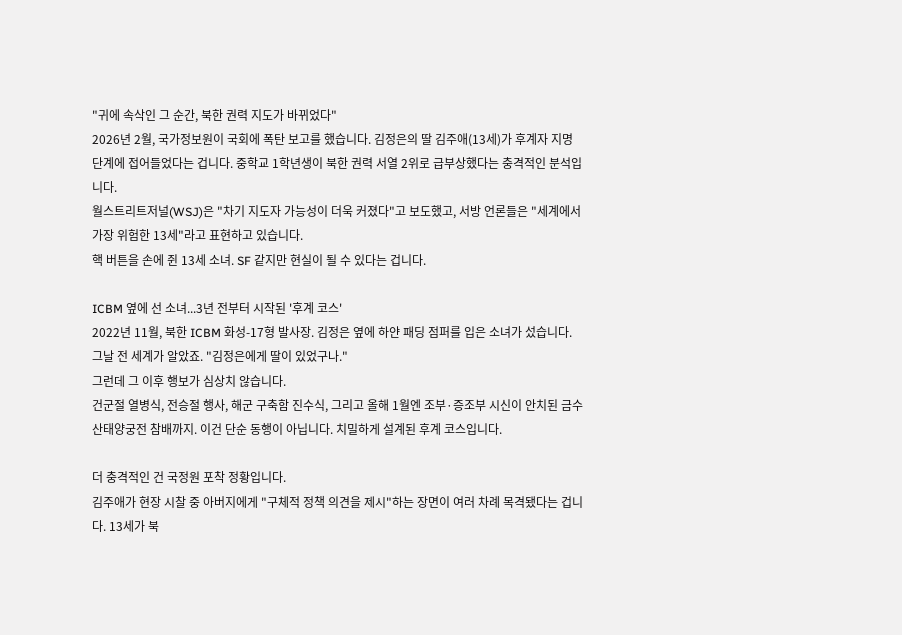"귀에 속삭인 그 순간, 북한 권력 지도가 바뀌었다"
2026년 2월, 국가정보원이 국회에 폭탄 보고를 했습니다. 김정은의 딸 김주애(13세)가 후계자 지명 단계에 접어들었다는 겁니다. 중학교 1학년생이 북한 권력 서열 2위로 급부상했다는 충격적인 분석입니다.
월스트리트저널(WSJ)은 "차기 지도자 가능성이 더욱 커졌다"고 보도했고, 서방 언론들은 "세계에서 가장 위험한 13세"라고 표현하고 있습니다.
핵 버튼을 손에 쥔 13세 소녀. SF 같지만 현실이 될 수 있다는 겁니다.

ICBM 옆에 선 소녀...3년 전부터 시작된 '후계 코스'
2022년 11월, 북한 ICBM 화성-17형 발사장. 김정은 옆에 하얀 패딩 점퍼를 입은 소녀가 섰습니다.
그날 전 세계가 알았죠. "김정은에게 딸이 있었구나."
그런데 그 이후 행보가 심상치 않습니다.
건군절 열병식, 전승절 행사, 해군 구축함 진수식, 그리고 올해 1월엔 조부·증조부 시신이 안치된 금수산태양궁전 참배까지. 이건 단순 동행이 아닙니다. 치밀하게 설계된 후계 코스입니다.

더 충격적인 건 국정원 포착 정황입니다.
김주애가 현장 시찰 중 아버지에게 "구체적 정책 의견을 제시"하는 장면이 여러 차례 목격됐다는 겁니다. 13세가 북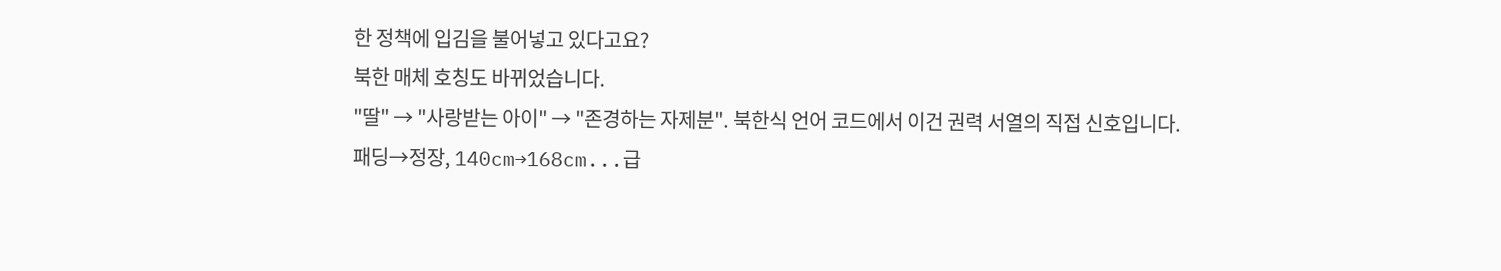한 정책에 입김을 불어넣고 있다고요?
북한 매체 호칭도 바뀌었습니다.
"딸" → "사랑받는 아이" → "존경하는 자제분". 북한식 언어 코드에서 이건 권력 서열의 직접 신호입니다.
패딩→정장, 140cm→168cm...급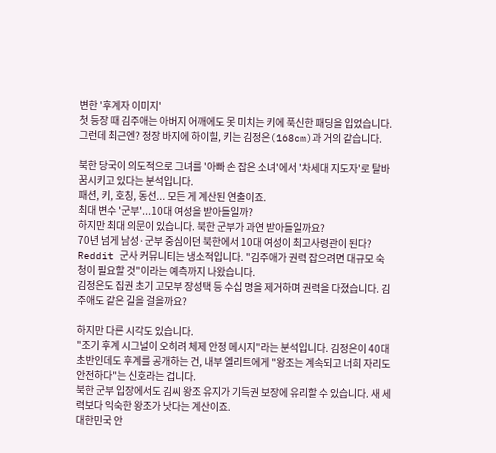변한 '후계자 이미지'
첫 등장 때 김주애는 아버지 어깨에도 못 미치는 키에 푹신한 패딩을 입었습니다.
그런데 최근엔? 정장 바지에 하이힐, 키는 김정은(168cm)과 거의 같습니다.

북한 당국이 의도적으로 그녀를 '아빠 손 잡은 소녀'에서 '차세대 지도자'로 탈바꿈시키고 있다는 분석입니다.
패션, 키, 호칭, 동선... 모든 게 계산된 연출이죠.
최대 변수 '군부'...10대 여성을 받아들일까?
하지만 최대 의문이 있습니다. 북한 군부가 과연 받아들일까요?
70년 넘게 남성·군부 중심이던 북한에서 10대 여성이 최고사령관이 된다? Reddit 군사 커뮤니티는 냉소적입니다. "김주애가 권력 잡으려면 대규모 숙청이 필요할 것"이라는 예측까지 나왔습니다.
김정은도 집권 초기 고모부 장성택 등 수십 명을 제거하며 권력을 다졌습니다. 김주애도 같은 길을 걸을까요?

하지만 다른 시각도 있습니다.
"조기 후계 시그널이 오히려 체제 안정 메시지"라는 분석입니다. 김정은이 40대 초반인데도 후계를 공개하는 건, 내부 엘리트에게 "왕조는 계속되고 너희 자리도 안전하다"는 신호라는 겁니다.
북한 군부 입장에서도 김씨 왕조 유지가 기득권 보장에 유리할 수 있습니다. 새 세력보다 익숙한 왕조가 낫다는 계산이죠.
대한민국 안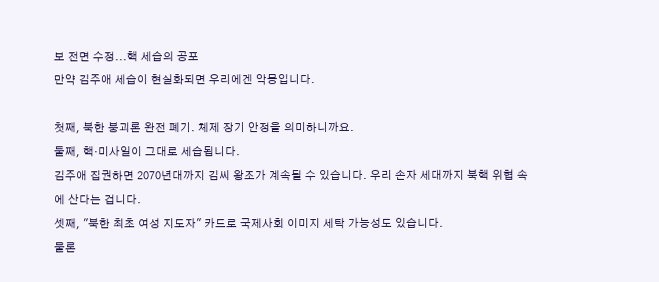보 전면 수정...핵 세습의 공포
만약 김주애 세습이 현실화되면 우리에겐 악몽입니다.

첫째, 북한 붕괴론 완전 폐기. 체제 장기 안정을 의미하니까요.
둘째, 핵·미사일이 그대로 세습됩니다.
김주애 집권하면 2070년대까지 김씨 왕조가 계속될 수 있습니다. 우리 손자 세대까지 북핵 위협 속에 산다는 겁니다.
셋째, "북한 최초 여성 지도자" 카드로 국제사회 이미지 세탁 가능성도 있습니다.
물론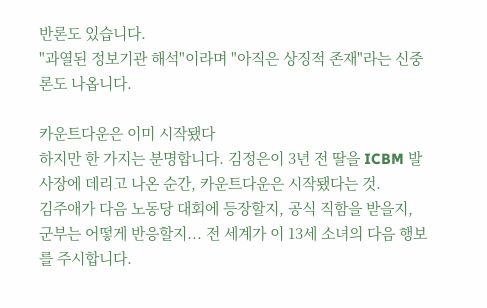반론도 있습니다.
"과열된 정보기관 해석"이라며 "아직은 상징적 존재"라는 신중론도 나옵니다.

카운트다운은 이미 시작됐다
하지만 한 가지는 분명합니다. 김정은이 3년 전 딸을 ICBM 발사장에 데리고 나온 순간, 카운트다운은 시작됐다는 것.
김주애가 다음 노동당 대회에 등장할지, 공식 직함을 받을지, 군부는 어떻게 반응할지... 전 세계가 이 13세 소녀의 다음 행보를 주시합니다.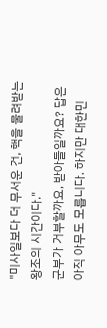"미사일보다 더 무서운 건, 핵을 물려받는 왕조의 시간이다."
군부가 거부할까요, 받아들일까요? 답은 아직 아무도 모릅니다. 하지만 대한민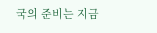국의 준비는 지금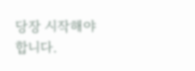당장 시작해야 합니다.